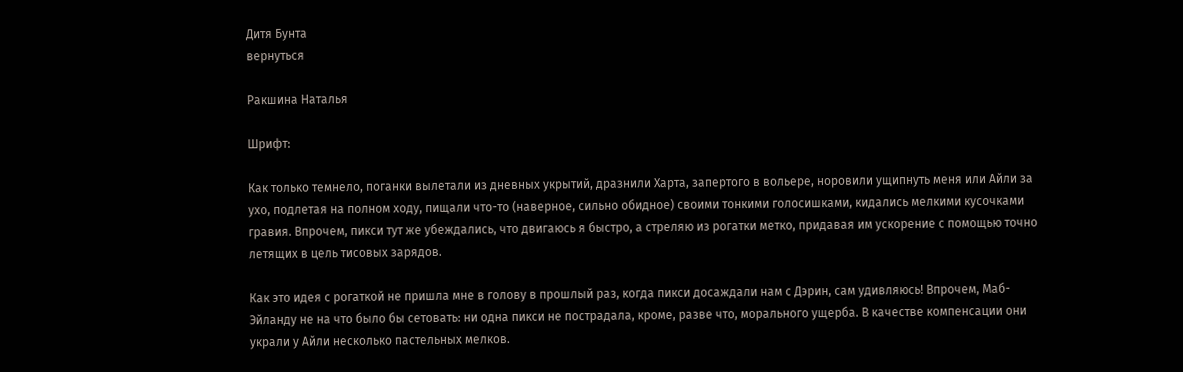Дитя Бунта
вернуться

Ракшина Наталья

Шрифт:

Как только темнело, поганки вылетали из дневных укрытий, дразнили Харта, запертого в вольере, норовили ущипнуть меня или Айли за ухо, подлетая на полном ходу, пищали что-то (наверное, сильно обидное) своими тонкими голосишками, кидались мелкими кусочками гравия. Впрочем, пикси тут же убеждались, что двигаюсь я быстро, а стреляю из рогатки метко, придавая им ускорение с помощью точно летящих в цель тисовых зарядов.

Как это идея с рогаткой не пришла мне в голову в прошлый раз, когда пикси досаждали нам с Дэрин, сам удивляюсь! Впрочем, Маб-Эйланду не на что было бы сетовать: ни одна пикси не пострадала, кроме, разве что, морального ущерба. В качестве компенсации они украли у Айли несколько пастельных мелков.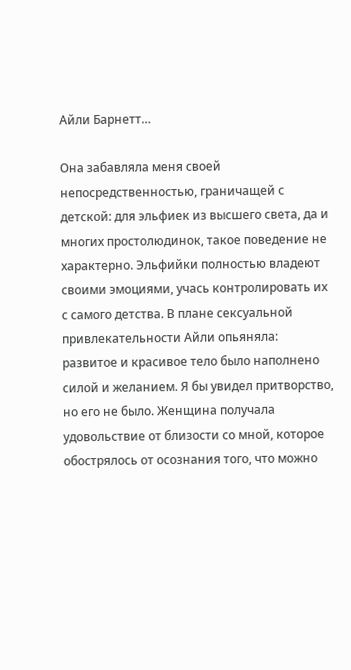Айли Барнетт…

Она забавляла меня своей непосредственностью, граничащей с детской: для эльфиек из высшего света, да и многих простолюдинок, такое поведение не характерно. Эльфийки полностью владеют своими эмоциями, учась контролировать их с самого детства. В плане сексуальной привлекательности Айли опьяняла: развитое и красивое тело было наполнено силой и желанием. Я бы увидел притворство, но его не было. Женщина получала удовольствие от близости со мной, которое обострялось от осознания того, что можно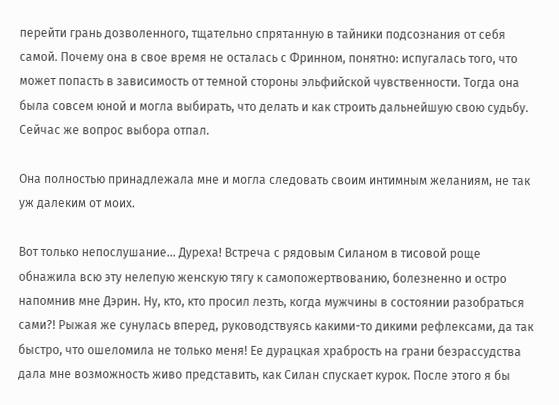перейти грань дозволенного, тщательно спрятанную в тайники подсознания от себя самой. Почему она в свое время не осталась с Фринном, понятно: испугалась того, что может попасть в зависимость от темной стороны эльфийской чувственности. Тогда она была совсем юной и могла выбирать, что делать и как строить дальнейшую свою судьбу. Сейчас же вопрос выбора отпал.

Она полностью принадлежала мне и могла следовать своим интимным желаниям, не так уж далеким от моих.

Вот только непослушание… Дуреха! Встреча с рядовым Силаном в тисовой роще обнажила всю эту нелепую женскую тягу к самопожертвованию, болезненно и остро напомнив мне Дэрин. Ну, кто, кто просил лезть, когда мужчины в состоянии разобраться сами?! Рыжая же сунулась вперед, руководствуясь какими-то дикими рефлексами, да так быстро, что ошеломила не только меня! Ее дурацкая храбрость на грани безрассудства дала мне возможность живо представить, как Силан спускает курок. После этого я бы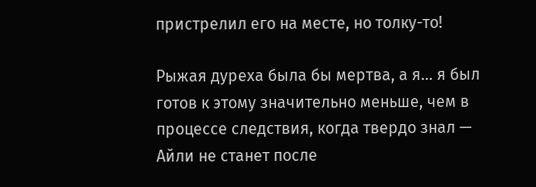пристрелил его на месте, но толку-то!

Рыжая дуреха была бы мертва, а я… я был готов к этому значительно меньше, чем в процессе следствия, когда твердо знал — Айли не станет после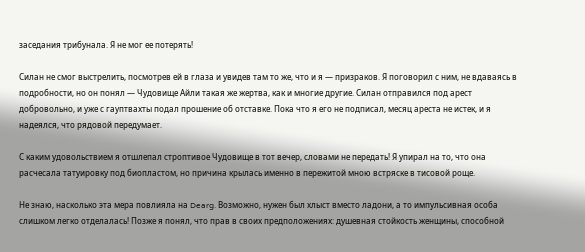заседания трибунала. Я не мог ее потерять!

Силан не смог выстрелить, посмотрев ей в глаза и увидев там то же, что и я — призраков. Я поговорил с ним, не вдаваясь в подробности, но он понял — Чудовище Айли такая же жертва, как и многие другие. Силан отправился под арест добровольно, и уже с гауптвахты подал прошение об отставке. Пока что я его не подписал, месяц ареста не истек, и я надеялся, что рядовой передумает.

С каким удовольствием я отшлепал строптивое Чудовище в тот вечер, словами не передать! Я упирал на то, что она расчесала татуировку под биопластом, но причина крылась именно в пережитой мною встряске в тисовой роще.

Не знаю, насколько эта мера повлияла на Dearg. Возможно, нужен был хлыст вместо ладони, а то импульсивная особа слишком легко отделалась! Позже я понял, что прав в своих предположениях: душевная стойкость женщины, способной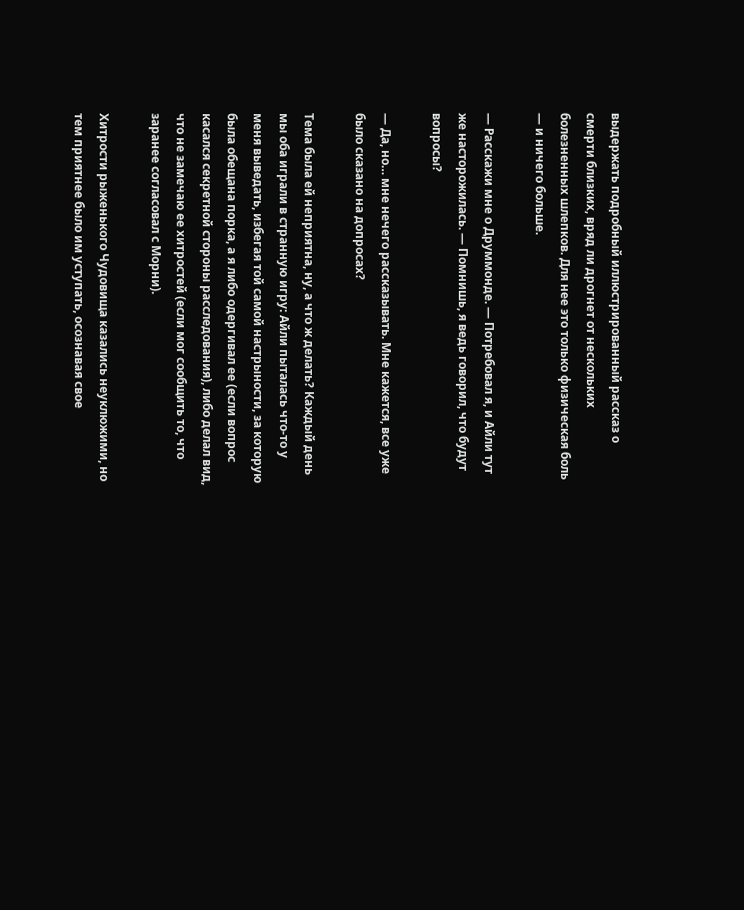выдержать подробный иллюстрированный рассказ о смерти близких, вряд ли дрогнет от нескольких болезненных шлепков. Для нее это только физическая боль — и ничего больше.

— Расскажи мне о Друммонде. — Потребовал я, и Айли тут же насторожилась. — Помнишь, я ведь говорил, что будут вопросы?

— Да, но… мне нечего рассказывать. Мне кажется, все уже было сказано на допросах?

Тема была ей неприятна, ну, а что ж делать? Каждый день мы оба играли в странную игру: Айли пыталась что-то у меня выведать, избегая той самой настрыности, за которую была обещана порка, а я либо одергивал ее (если вопрос касался секретной стороны расследования), либо делал вид, что не замечаю ее хитростей (если мог сообщить то, что заранее согласовал с Морни).

Хитрости рыженького Чудовища казались неуклюжими, но тем приятнее было им уступать, осознавая свое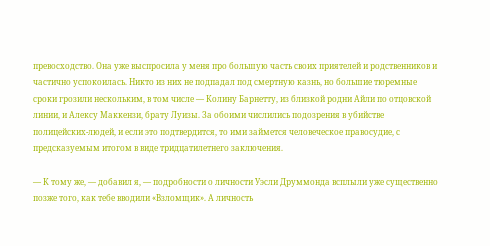превосходство. Она уже выспросила у меня про большую часть своих приятелей и родственников и частично успокоилась. Никто из них не подпадал под смертную казнь, но большие тюремные сроки грозили нескольким, в том числе — Колину Барнетту, из близкой родни Айли по отцовской линии, и Алексу Маккензи, брату Луизы. За обоими числились подозрения в убийстве полицейских-людей, и если это подтвердится, то ими займется человеческое правосудие, с предсказуемым итогом в виде тридцатилетнего заключения.

— К тому же, — добавил я, — подробности о личности Уэсли Друммонда всплыли уже существенно позже того, как тебе вводили «Взломщик». А личность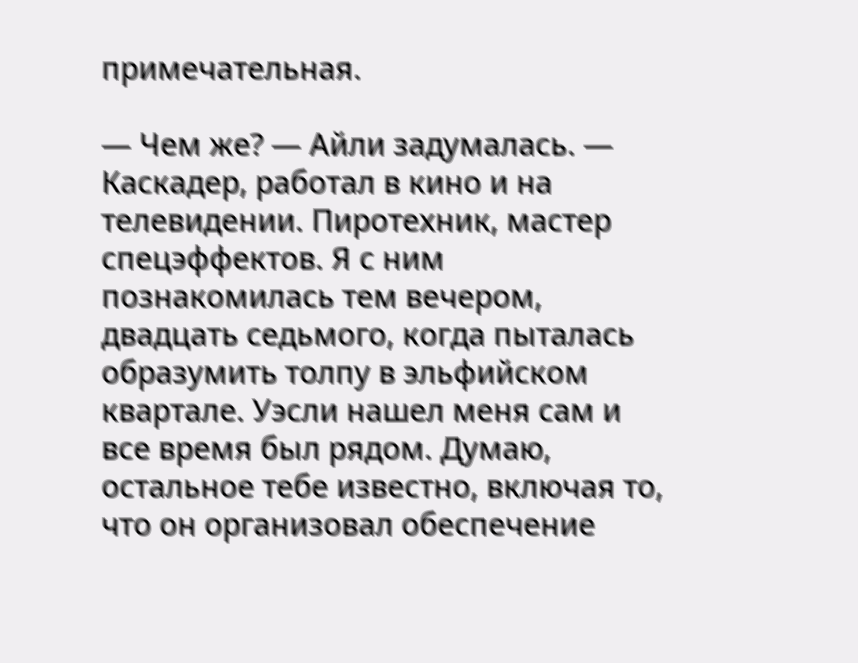примечательная.

— Чем же? — Айли задумалась. — Каскадер, работал в кино и на телевидении. Пиротехник, мастер спецэффектов. Я с ним познакомилась тем вечером, двадцать седьмого, когда пыталась образумить толпу в эльфийском квартале. Уэсли нашел меня сам и все время был рядом. Думаю, остальное тебе известно, включая то, что он организовал обеспечение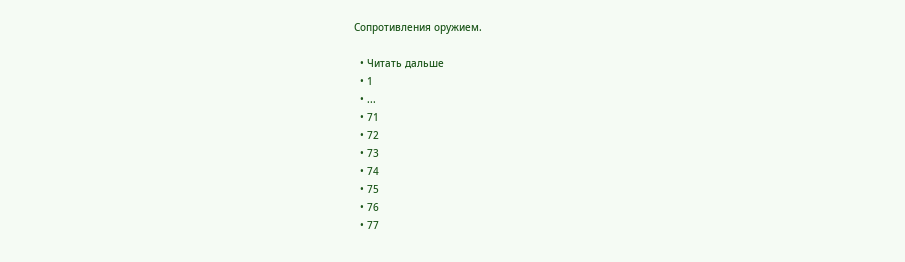Сопротивления оружием.

  • Читать дальше
  • 1
  • ...
  • 71
  • 72
  • 73
  • 74
  • 75
  • 76
  • 77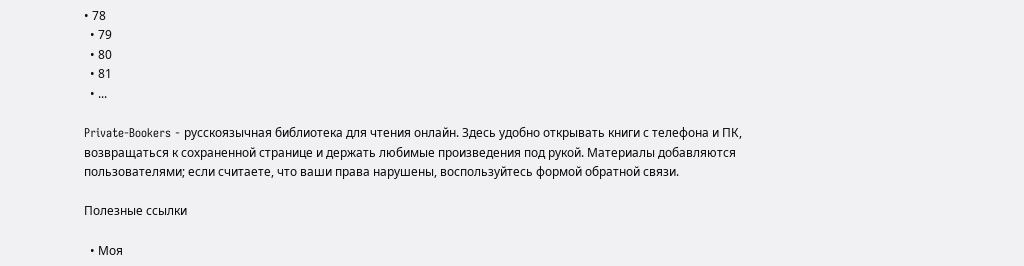• 78
  • 79
  • 80
  • 81
  • ...

Private-Bookers - русскоязычная библиотека для чтения онлайн. Здесь удобно открывать книги с телефона и ПК, возвращаться к сохраненной странице и держать любимые произведения под рукой. Материалы добавляются пользователями; если считаете, что ваши права нарушены, воспользуйтесь формой обратной связи.

Полезные ссылки

  • Моя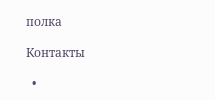полка

Контакты

  •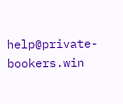help@private-bookers.win